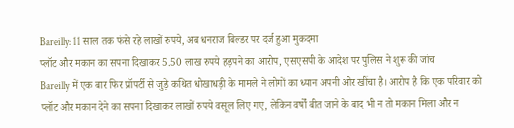Bareilly: 11 साल तक फंसे रहे लाखों रुपये, अब धनराज बिल्डर पर दर्ज हुआ मुकदमा
प्लॉट और मकान का सपना दिखाकर 5.50 लाख रुपये हड़पने का आरोप, एसएसपी के आदेश पर पुलिस ने शुरू की जांच
Bareilly में एक बार फिर प्रॉपर्टी से जुड़े कथित धोखाधड़ी के मामले ने लोगों का ध्यान अपनी ओर खींचा है। आरोप है कि एक परिवार को प्लॉट और मकान देने का सपना दिखाकर लाखों रुपये वसूल लिए गए, लेकिन वर्षों बीत जाने के बाद भी न तो मकान मिला और न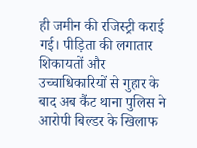ही जमीन की रजिस्ट्री कराई गई। पीड़िता की लगातार शिकायतों और उच्चाधिकारियों से गुहार के बाद अब कैंट थाना पुलिस ने आरोपी बिल्डर के खिलाफ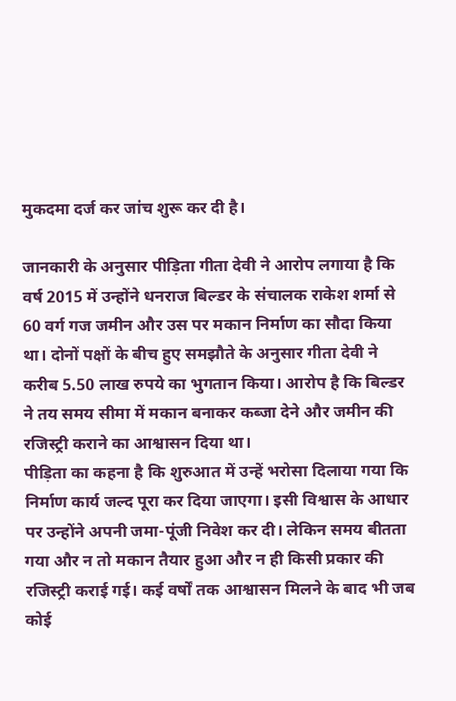मुकदमा दर्ज कर जांच शुरू कर दी है।

जानकारी के अनुसार पीड़िता गीता देवी ने आरोप लगाया है कि वर्ष 2015 में उन्होंने धनराज बिल्डर के संचालक राकेश शर्मा से 60 वर्ग गज जमीन और उस पर मकान निर्माण का सौदा किया था। दोनों पक्षों के बीच हुए समझौते के अनुसार गीता देवी ने करीब 5.50 लाख रुपये का भुगतान किया। आरोप है कि बिल्डर ने तय समय सीमा में मकान बनाकर कब्जा देने और जमीन की रजिस्ट्री कराने का आश्वासन दिया था।
पीड़िता का कहना है कि शुरुआत में उन्हें भरोसा दिलाया गया कि निर्माण कार्य जल्द पूरा कर दिया जाएगा। इसी विश्वास के आधार पर उन्होंने अपनी जमा-पूंजी निवेश कर दी। लेकिन समय बीतता गया और न तो मकान तैयार हुआ और न ही किसी प्रकार की रजिस्ट्री कराई गई। कई वर्षों तक आश्वासन मिलने के बाद भी जब कोई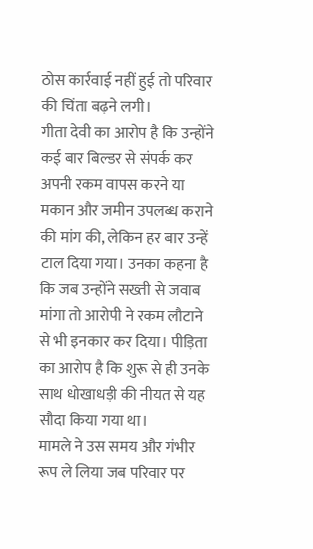ठोस कार्रवाई नहीं हुई तो परिवार की चिंता बढ़ने लगी।
गीता देवी का आरोप है कि उन्होंने कई बार बिल्डर से संपर्क कर अपनी रकम वापस करने या मकान और जमीन उपलब्ध कराने की मांग की, लेकिन हर बार उन्हें टाल दिया गया। उनका कहना है कि जब उन्होंने सख्ती से जवाब मांगा तो आरोपी ने रकम लौटाने से भी इनकार कर दिया। पीड़िता का आरोप है कि शुरू से ही उनके साथ धोखाधड़ी की नीयत से यह सौदा किया गया था।
मामले ने उस समय और गंभीर रूप ले लिया जब परिवार पर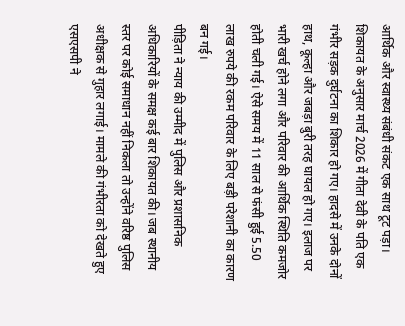आर्थिक और स्वास्थ्य संबंधी संकट एक साथ टूट पड़ा। शिकायत के अनुसार मार्च 2026 में गीता देवी के पति एक गंभीर सड़क दुर्घटना का शिकार हो गए। हादसे में उनके दोनों हाथ, कूल्हा और जबड़ा बुरी तरह घायल हो गए। इलाज पर भारी खर्च होने लगा और परिवार की आर्थिक स्थिति कमजोर होती चली गई। ऐसे समय में 11 साल से फंसी हुई 5.50 लाख रुपये की रकम परिवार के लिए बड़ी परेशानी का कारण बन गई।
पीड़िता ने न्याय की उम्मीद में पुलिस और प्रशासनिक अधिकारियों के समक्ष कई बार शिकायत की। जब स्थानीय स्तर पर कोई समाधान नहीं निकला तो उन्होंने वरिष्ठ पुलिस अधीक्षक से गुहार लगाई। मामले की गंभीरता को देखते हुए एसएसपी ने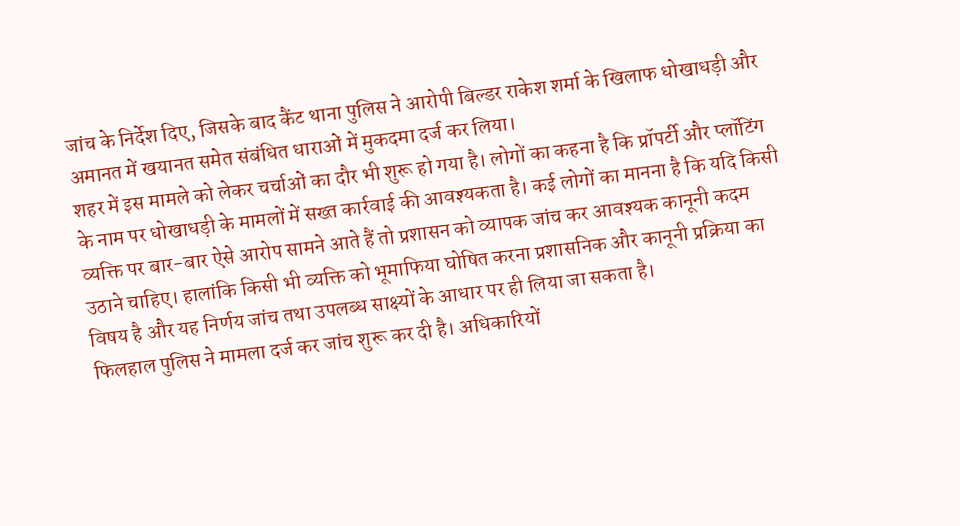जांच के निर्देश दिए, जिसके बाद कैंट थाना पुलिस ने आरोपी बिल्डर राकेश शर्मा के खिलाफ धोखाधड़ी और अमानत में खयानत समेत संबंधित धाराओं में मुकदमा दर्ज कर लिया।
शहर में इस मामले को लेकर चर्चाओं का दौर भी शुरू हो गया है। लोगों का कहना है कि प्रॉपर्टी और प्लॉटिंग के नाम पर धोखाधड़ी के मामलों में सख्त कार्रवाई की आवश्यकता है। कई लोगों का मानना है कि यदि किसी व्यक्ति पर बार-बार ऐसे आरोप सामने आते हैं तो प्रशासन को व्यापक जांच कर आवश्यक कानूनी कदम उठाने चाहिए। हालांकि किसी भी व्यक्ति को भूमाफिया घोषित करना प्रशासनिक और कानूनी प्रक्रिया का विषय है और यह निर्णय जांच तथा उपलब्ध साक्ष्यों के आधार पर ही लिया जा सकता है।
फिलहाल पुलिस ने मामला दर्ज कर जांच शुरू कर दी है। अधिकारियों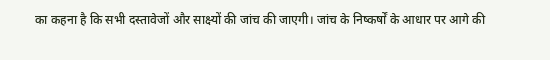का कहना है कि सभी दस्तावेजों और साक्ष्यों की जांच की जाएगी। जांच के निष्कर्षों के आधार पर आगे की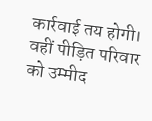कार्रवाई तय होगी। वहीं पीड़ित परिवार को उम्मीद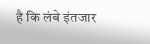है कि लंबे इंतजार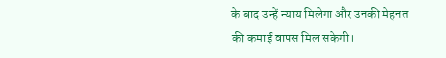के बाद उन्हें न्याय मिलेगा और उनकी मेहनत की कमाई वापस मिल सकेगी।